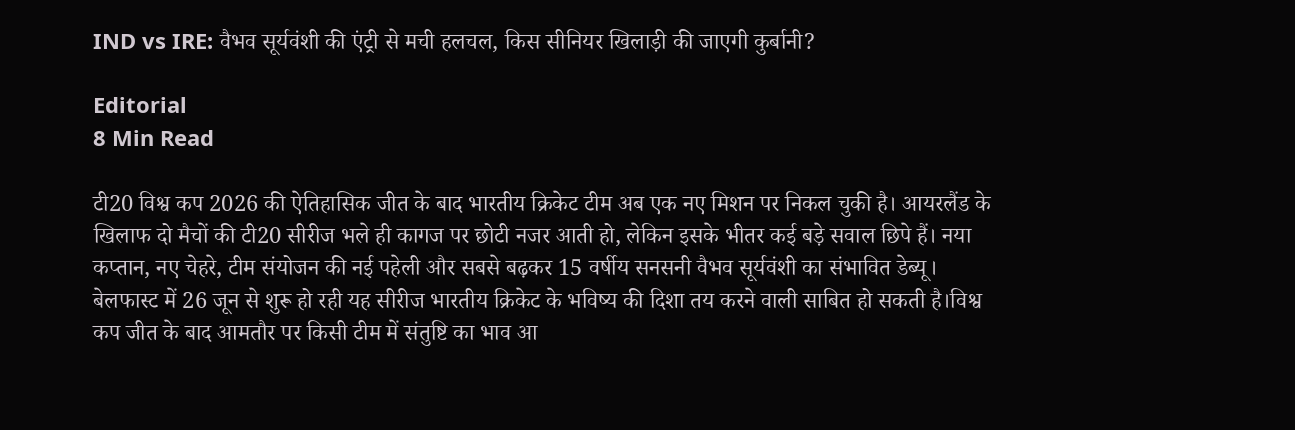IND vs IRE: वैभव सूर्यवंशी की एंट्री से मची हलचल, किस सीनियर खिलाड़ी की जाएगी कुर्बानी?

Editorial
8 Min Read

टी20 विश्व कप 2026 की ऐतिहासिक जीत के बाद भारतीय क्रिकेट टीम अब एक नए मिशन पर निकल चुकी है। आयरलैंड के खिलाफ दो मैचों की टी20 सीरीज भले ही कागज पर छोटी नजर आती हो, लेकिन इसके भीतर कई बड़े सवाल छिपे हैं। नया कप्तान, नए चेहरे, टीम संयोजन की नई पहेली और सबसे बढ़कर 15 वर्षीय सनसनी वैभव सूर्यवंशी का संभावित डेब्यू। बेलफास्ट में 26 जून से शुरू हो रही यह सीरीज भारतीय क्रिकेट के भविष्य की दिशा तय करने वाली साबित हो सकती है।विश्व कप जीत के बाद आमतौर पर किसी टीम में संतुष्टि का भाव आ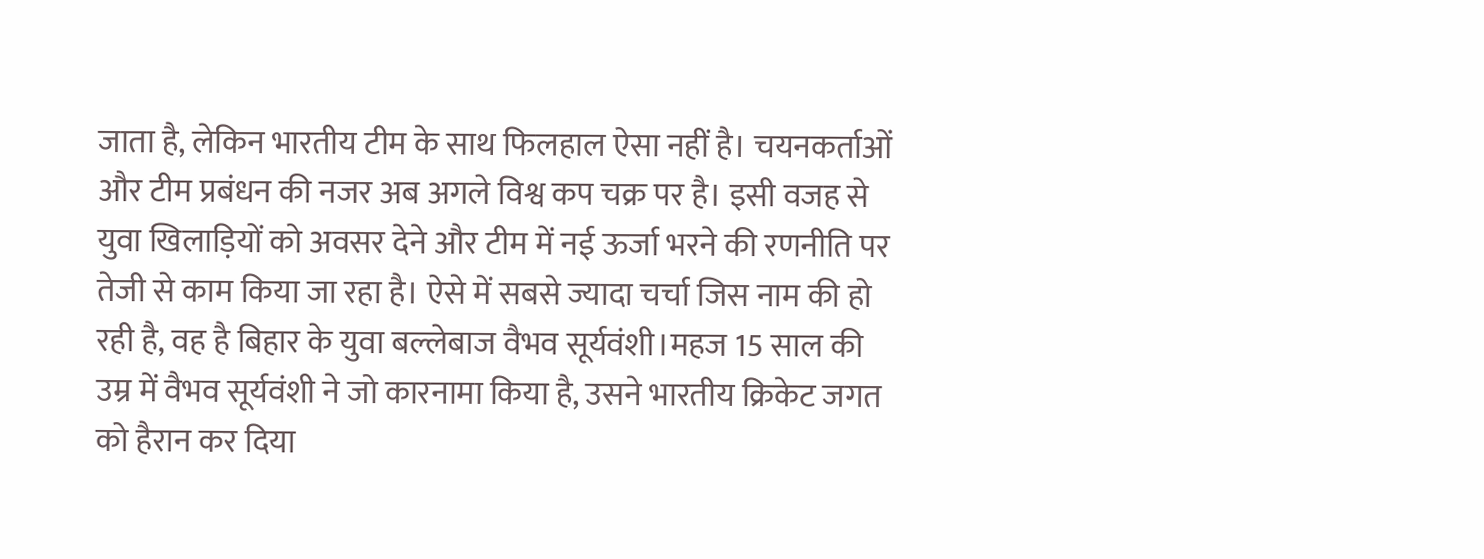जाता है, लेकिन भारतीय टीम के साथ फिलहाल ऐसा नहीं है। चयनकर्ताओं और टीम प्रबंधन की नजर अब अगले विश्व कप चक्र पर है। इसी वजह से युवा खिलाड़ियों को अवसर देने और टीम में नई ऊर्जा भरने की रणनीति पर तेजी से काम किया जा रहा है। ऐसे में सबसे ज्यादा चर्चा जिस नाम की हो रही है, वह है बिहार के युवा बल्लेबाज वैभव सूर्यवंशी।महज 15 साल की उम्र में वैभव सूर्यवंशी ने जो कारनामा किया है, उसने भारतीय क्रिकेट जगत को हैरान कर दिया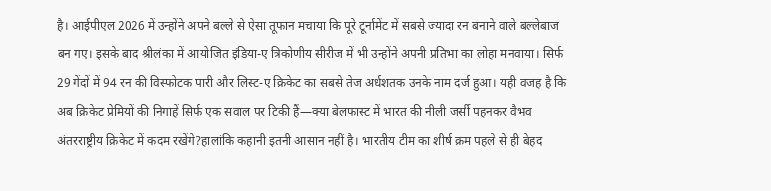है। आईपीएल 2026 में उन्होंने अपने बल्ले से ऐसा तूफान मचाया कि पूरे टूर्नामेंट में सबसे ज्यादा रन बनाने वाले बल्लेबाज बन गए। इसके बाद श्रीलंका में आयोजित इंडिया-ए त्रिकोणीय सीरीज में भी उन्होंने अपनी प्रतिभा का लोहा मनवाया। सिर्फ 29 गेंदों में 94 रन की विस्फोटक पारी और लिस्ट-ए क्रिकेट का सबसे तेज अर्धशतक उनके नाम दर्ज हुआ। यही वजह है कि अब क्रिकेट प्रेमियों की निगाहें सिर्फ एक सवाल पर टिकी हैं—क्या बेलफास्ट में भारत की नीली जर्सी पहनकर वैभव अंतरराष्ट्रीय क्रिकेट में कदम रखेंगे?हालांकि कहानी इतनी आसान नहीं है। भारतीय टीम का शीर्ष क्रम पहले से ही बेहद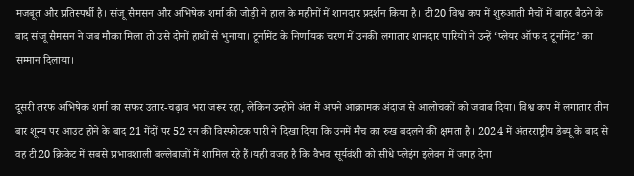मजबूत और प्रतिस्पर्धी है। संजू सैमसन और अभिषेक शर्मा की जोड़ी ने हाल के महीनों में शानदार प्रदर्शन किया है। टी20 विश्व कप में शुरुआती मैचों में बाहर बैठने के बाद संजू सैमसन ने जब मौका मिला तो उसे दोनों हाथों से भुनाया। टूर्नामेंट के निर्णायक चरण में उनकी लगातार शानदार पारियों ने उन्हें ‘प्लेयर ऑफ द टूर्नामेंट’ का सम्मान दिलाया।

दूसरी तरफ अभिषेक शर्मा का सफर उतार-चढ़ाव भरा जरूर रहा, लेकिन उन्होंने अंत में अपने आक्रामक अंदाज से आलोचकों को जवाब दिया। विश्व कप में लगातार तीन बार शून्य पर आउट होने के बाद 21 गेंदों पर 52 रन की विस्फोटक पारी ने दिखा दिया कि उनमें मैच का रुख बदलने की क्षमता है। 2024 में अंतरराष्ट्रीय डेब्यू के बाद से वह टी20 क्रिकेट में सबसे प्रभावशाली बल्लेबाजों में शामिल रहे हैं।यही वजह है कि वैभव सूर्यवंशी को सीधे प्लेइंग इलेवन में जगह देना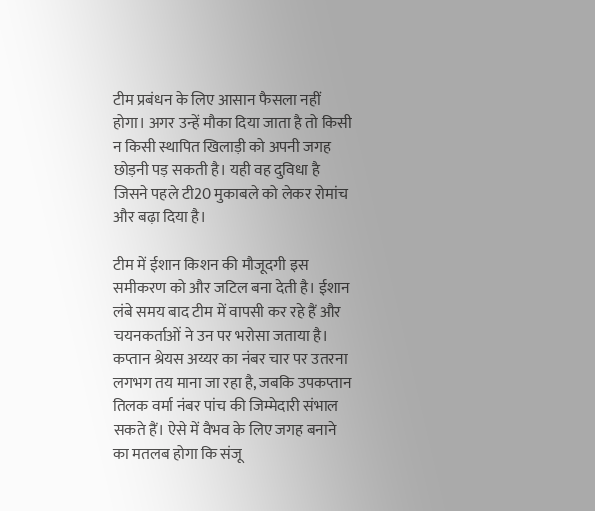टीम प्रबंधन के लिए आसान फैसला नहीं होगा। अगर उन्हें मौका दिया जाता है तो किसी न किसी स्थापित खिलाड़ी को अपनी जगह छोड़नी पड़ सकती है। यही वह दुविधा है जिसने पहले टी20 मुकाबले को लेकर रोमांच और बढ़ा दिया है।

टीम में ईशान किशन की मौजूदगी इस समीकरण को और जटिल बना देती है। ईशान लंबे समय बाद टीम में वापसी कर रहे हैं और चयनकर्ताओं ने उन पर भरोसा जताया है। कप्तान श्रेयस अय्यर का नंबर चार पर उतरना लगभग तय माना जा रहा है, जबकि उपकप्तान तिलक वर्मा नंबर पांच की जिम्मेदारी संभाल सकते हैं। ऐसे में वैभव के लिए जगह बनाने का मतलब होगा कि संजू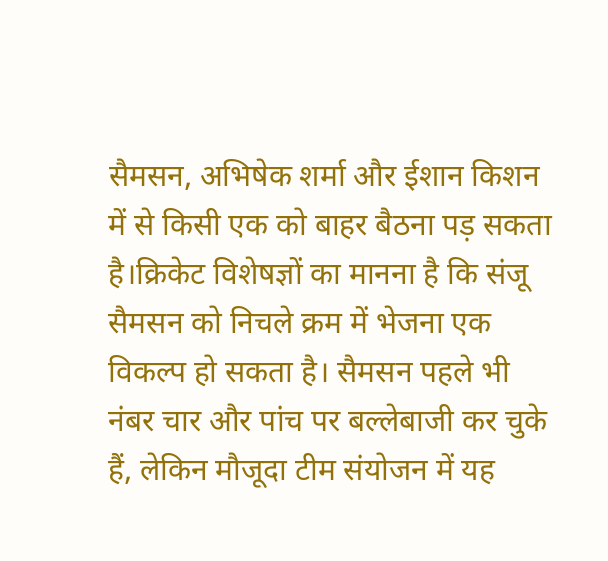सैमसन, अभिषेक शर्मा और ईशान किशन में से किसी एक को बाहर बैठना पड़ सकता है।क्रिकेट विशेषज्ञों का मानना है कि संजू सैमसन को निचले क्रम में भेजना एक विकल्प हो सकता है। सैमसन पहले भी नंबर चार और पांच पर बल्लेबाजी कर चुके हैं, लेकिन मौजूदा टीम संयोजन में यह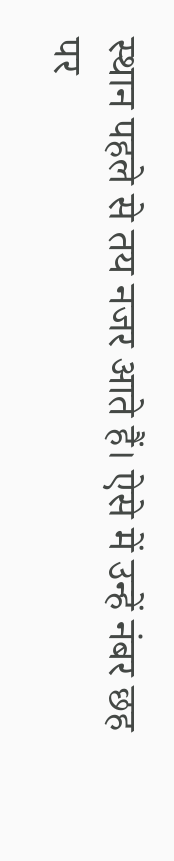स्थान पहले से तय नजर आते हैं। ऐसे में उन्हें नंबर छह पर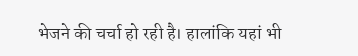भेजने की चर्चा हो रही है। हालांकि यहां भी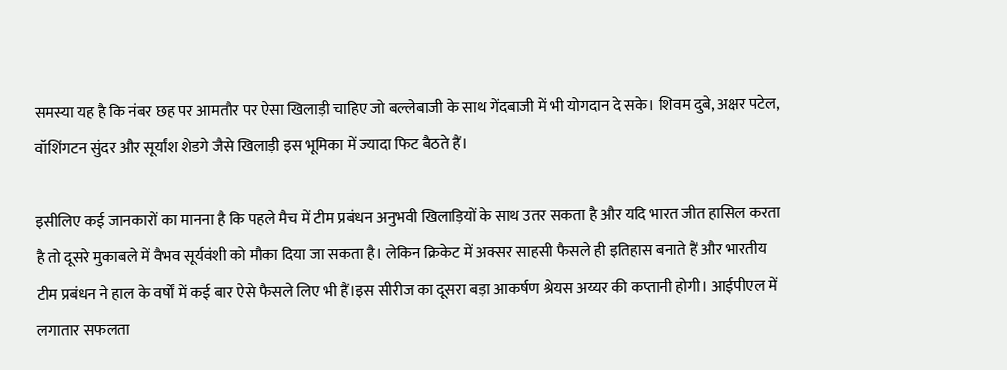समस्या यह है कि नंबर छह पर आमतौर पर ऐसा खिलाड़ी चाहिए जो बल्लेबाजी के साथ गेंदबाजी में भी योगदान दे सके। शिवम दुबे, अक्षर पटेल, वॉशिंगटन सुंदर और सूर्यांश शेडगे जैसे खिलाड़ी इस भूमिका में ज्यादा फिट बैठते हैं।

इसीलिए कई जानकारों का मानना है कि पहले मैच में टीम प्रबंधन अनुभवी खिलाड़ियों के साथ उतर सकता है और यदि भारत जीत हासिल करता है तो दूसरे मुकाबले में वैभव सूर्यवंशी को मौका दिया जा सकता है। लेकिन क्रिकेट में अक्सर साहसी फैसले ही इतिहास बनाते हैं और भारतीय टीम प्रबंधन ने हाल के वर्षों में कई बार ऐसे फैसले लिए भी हैं।इस सीरीज का दूसरा बड़ा आकर्षण श्रेयस अय्यर की कप्तानी होगी। आईपीएल में लगातार सफलता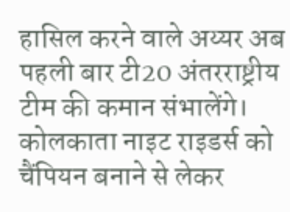हासिल करने वाले अय्यर अब पहली बार टी20 अंतरराष्ट्रीय टीम की कमान संभालेंगे। कोलकाता नाइट राइडर्स को चैंपियन बनाने से लेकर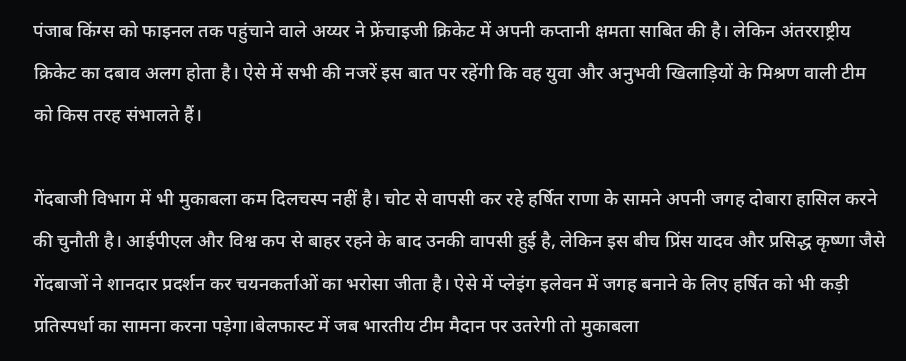पंजाब किंग्स को फाइनल तक पहुंचाने वाले अय्यर ने फ्रेंचाइजी क्रिकेट में अपनी कप्तानी क्षमता साबित की है। लेकिन अंतरराष्ट्रीय क्रिकेट का दबाव अलग होता है। ऐसे में सभी की नजरें इस बात पर रहेंगी कि वह युवा और अनुभवी खिलाड़ियों के मिश्रण वाली टीम को किस तरह संभालते हैं।

गेंदबाजी विभाग में भी मुकाबला कम दिलचस्प नहीं है। चोट से वापसी कर रहे हर्षित राणा के सामने अपनी जगह दोबारा हासिल करने की चुनौती है। आईपीएल और विश्व कप से बाहर रहने के बाद उनकी वापसी हुई है, लेकिन इस बीच प्रिंस यादव और प्रसिद्ध कृष्णा जैसे गेंदबाजों ने शानदार प्रदर्शन कर चयनकर्ताओं का भरोसा जीता है। ऐसे में प्लेइंग इलेवन में जगह बनाने के लिए हर्षित को भी कड़ी प्रतिस्पर्धा का सामना करना पड़ेगा।बेलफास्ट में जब भारतीय टीम मैदान पर उतरेगी तो मुकाबला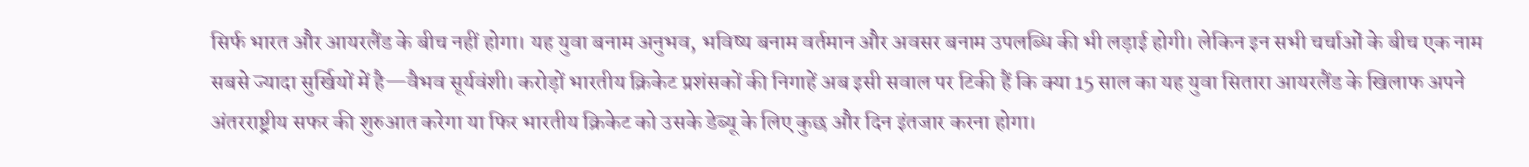सिर्फ भारत और आयरलैंड के बीच नहीं होगा। यह युवा बनाम अनुभव, भविष्य बनाम वर्तमान और अवसर बनाम उपलब्धि की भी लड़ाई होगी। लेकिन इन सभी चर्चाओं के बीच एक नाम सबसे ज्यादा सुर्खियों में है—वैभव सूर्यवंशी। करोड़ों भारतीय क्रिकेट प्रशंसकों की निगाहें अब इसी सवाल पर टिकी हैं कि क्या 15 साल का यह युवा सितारा आयरलैंड के खिलाफ अपने अंतरराष्ट्रीय सफर की शुरुआत करेगा या फिर भारतीय क्रिकेट को उसके डेब्यू के लिए कुछ और दिन इंतजार करना होगा।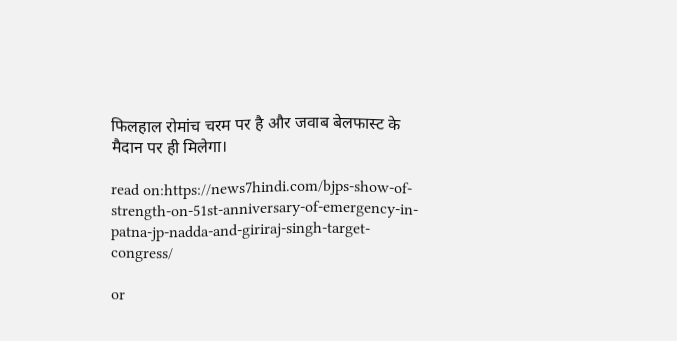फिलहाल रोमांच चरम पर है और जवाब बेलफास्ट के मैदान पर ही मिलेगा।

read on:https://news7hindi.com/bjps-show-of-strength-on-51st-anniversary-of-emergency-in-patna-jp-nadda-and-giriraj-singh-target-congress/

or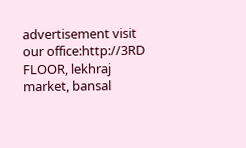advertisement visit our office:http://3RD FLOOR, lekhraj market, bansal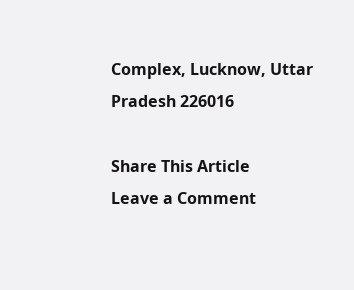Complex, Lucknow, Uttar Pradesh 226016

Share This Article
Leave a Comment